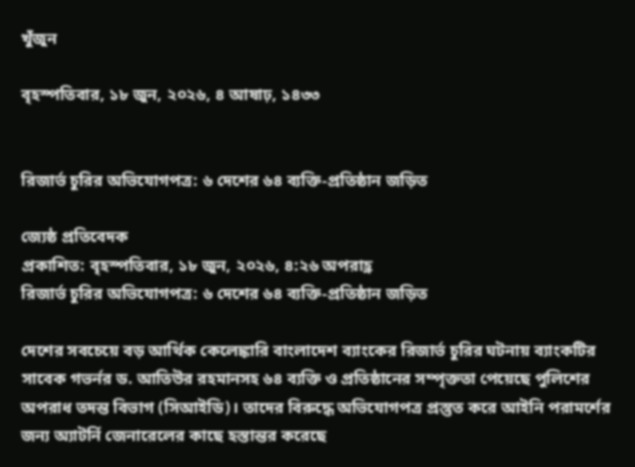খুঁজুন

বৃহস্পতিবার, ১৮ জুন, ২০২৬, ৪ আষাঢ়, ১৪৩৩


রিজার্ভ চুরির অভিযোগপত্র: ৬ দেশের ৬৪ ব্যক্তি-প্রতিষ্ঠান জড়িত

জ্যেষ্ঠ প্রতিবেদক
প্রকাশিত: বৃহস্পতিবার, ১৮ জুন, ২০২৬, ৪:২৬ অপরাহ্ণ
রিজার্ভ চুরির অভিযোগপত্র: ৬ দেশের ৬৪ ব্যক্তি-প্রতিষ্ঠান জড়িত

দেশের সবচেয়ে বড় আর্থিক কেলেঙ্কারি বাংলাদেশ ব্যাংকের রিজার্ভ চুরির ঘটনায় ব্যাংকটির সাবেক গভর্নর ড. আতিউর রহমানসহ ৬৪ ব্যক্তি ও প্রতিষ্ঠানের সম্পৃক্ততা পেয়েছে পুলিশের অপরাধ তদন্ত বিভাগ (সিআইডি)। তাদের বিরুদ্ধে অভিযোগপত্র প্রস্তুত করে আইনি পরামর্শের জন্য অ্যাটর্নি জেনারেলের কাছে হস্তান্তর করেছে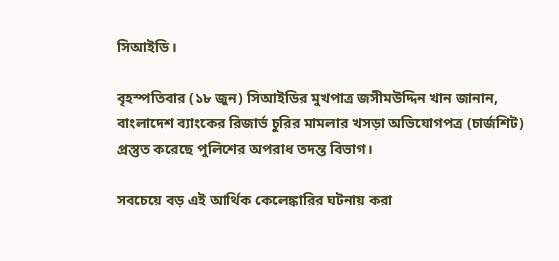সিআইডি।

বৃহস্পতিবার (১৮ জুন) সিআইডির মুখপাত্র জসীমউদ্দিন খান জানান, বাংলাদেশ ব্যাংকের রিজার্ভ চুরির মামলার খসড়া অভিযোগপত্র (চার্জশিট) প্রস্তুত করেছে পুলিশের অপরাধ তদন্ত বিভাগ।

সবচেয়ে বড় এই আর্থিক কেলেঙ্কারির ঘটনায় করা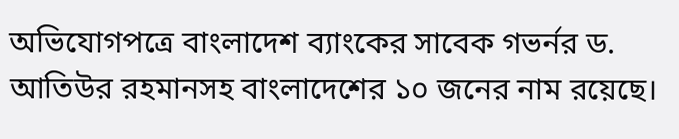অভিযোগপত্রে বাংলাদেশ ব্যাংকের সাবেক গভর্নর ড. আতিউর রহমানসহ বাংলাদেশের ১০ জনের নাম রয়েছে।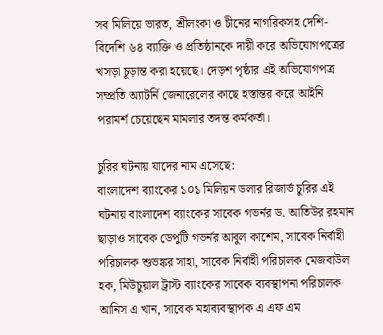সব মিলিয়ে ভারত, শ্রীলংকা ও চীনের নাগরিকসহ দেশি-বিদেশি ৬৪ ব্যাক্তি ও প্রতিষ্ঠানকে দায়ী করে অভিযোগপত্রের খসড়া চূড়ান্ত করা হয়েছে। দেড়শ পৃষ্ঠার এই অভিযোগপত্র সম্প্রতি অ্যাটর্নি জেনারেলের কাছে হস্তান্তর করে আইনি পরামর্শ চেয়েছেন মামলার তদন্ত কর্মকর্তা।

চুরির ঘটনায় যাদের নাম এসেছে:
বাংলাদেশ ব্যাংকের ১০১ মিলিয়ন ডলার রিজার্ভ চুরির এই ঘটনায় বাংলাদেশ ব্যাংকের সাবেক গভর্নর ড. আতিউর রহমান ছাড়াও সাবেক ডেপুটি গভর্নর আবুল কাশেম, সাবেক নির্বাহী পরিচালক শুভঙ্কর সাহা, সাবেক নির্বাহী পরিচালক মেজবাউল হক, মিউচুয়াল ট্রাস্ট ব্যাংকের সাবেক ব্যবস্থাপনা পরিচালক আনিস এ খান, সাবেক মহাব্যবস্থাপক এ এফ এম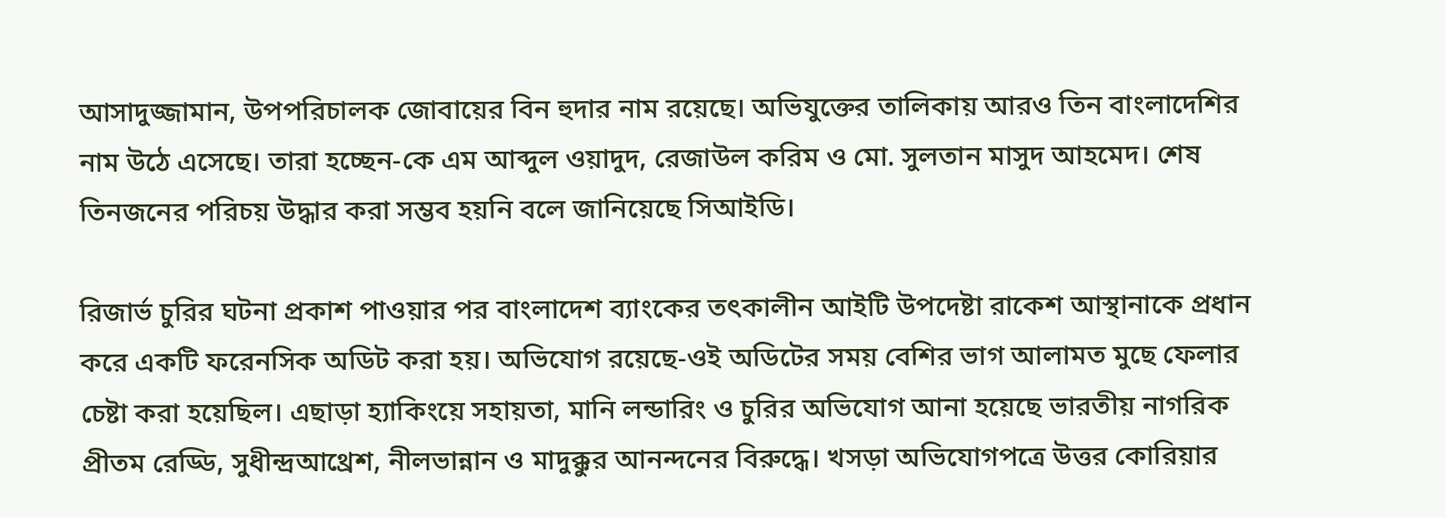আসাদুজ্জামান, উপপরিচালক জোবায়ের বিন হুদার নাম রয়েছে। অভিযুক্তের তালিকায় আরও তিন বাংলাদেশির নাম উঠে এসেছে। তারা হচ্ছেন-কে এম আব্দুল ওয়াদুদ, রেজাউল করিম ও মো. সুলতান মাসুদ আহমেদ। শেষ তিনজনের পরিচয় উদ্ধার করা সম্ভব হয়নি বলে জানিয়েছে সিআইডি।

রিজার্ভ চুরির ঘটনা প্রকাশ পাওয়ার পর বাংলাদেশ ব্যাংকের তৎকালীন আইটি উপদেষ্টা রাকেশ আস্থানাকে প্রধান করে একটি ফরেনসিক অডিট করা হয়। অভিযোগ রয়েছে-ওই অডিটের সময় বেশির ভাগ আলামত মুছে ফেলার চেষ্টা করা হয়েছিল। এছাড়া হ্যাকিংয়ে সহায়তা, মানি লন্ডারিং ও চুরির অভিযোগ আনা হয়েছে ভারতীয় নাগরিক প্রীতম রেড্ডি, সুধীন্দ্রআথ্রেশ, নীলভান্নান ও মাদুক্কুর আনন্দনের বিরুদ্ধে। খসড়া অভিযোগপত্রে উত্তর কোরিয়ার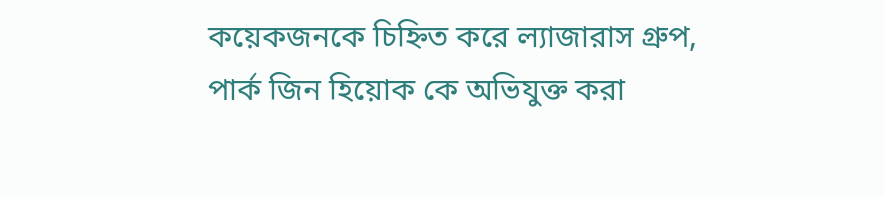কয়েকজনকে চিহ্নিত করে ল্যাজারাস গ্রুপ, পার্ক জিন হিয়োক কে অভিযুক্ত করা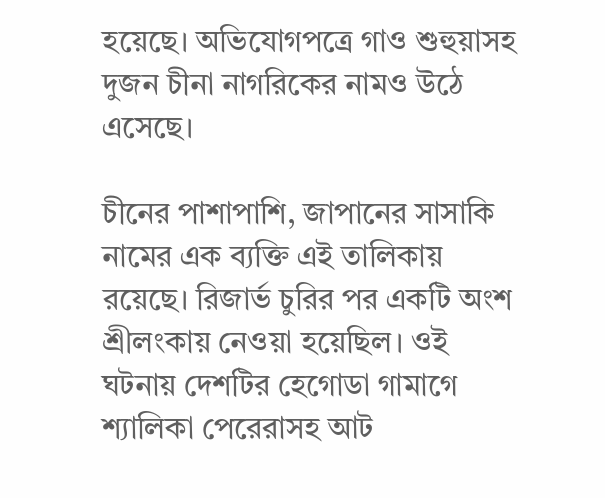হয়েছে। অভিযোগপত্রে গাও শুহুয়াসহ দুজন চীনা নাগরিকের নামও উঠে এসেছে।

চীনের পাশাপাশি, জাপানের সাসাকি নামের এক ব্যক্তি এই তালিকায় রয়েছে। রিজার্ভ চুরির পর একটি অংশ শ্রীলংকায় নেওয়া হয়েছিল। ওই ঘটনায় দেশটির হেগোডা গামাগে শ্যালিকা পেরেরাসহ আট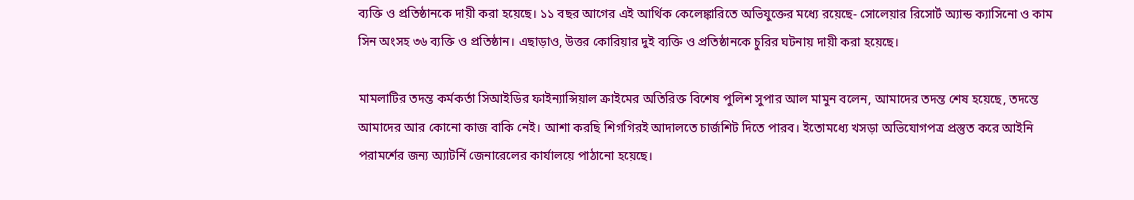ব্যক্তি ও প্রতিষ্ঠানকে দায়ী করা হয়েছে। ১১ বছর আগের এই আর্থিক কেলেঙ্কারিতে অভিযুক্তের মধ্যে রয়েছে- সোলেয়ার রিসোর্ট অ্যান্ড ক্যাসিনো ও কাম সিন অংসহ ৩৬ ব্যক্তি ও প্রতিষ্ঠান। এছাড়াও, উত্তর কোরিয়ার দুই ব্যক্তি ও প্রতিষ্ঠানকে চুরির ঘটনায় দায়ী করা হয়েছে।

মামলাটির তদন্ত কর্মকর্তা সিআইডির ফাইন্যান্সিয়াল ক্রাইমের অতিরিক্ত বিশেষ পুলিশ সুপার আল মামুন বলেন, আমাদের তদন্ত শেষ হয়েছে, তদন্তে আমাদের আর কোনো কাজ বাকি নেই। আশা করছি শিগগিরই আদালতে চার্জশিট দিতে পারব। ইতোমধ্যে খসড়া অভিযোগপত্র প্রস্তুত করে আইনি পরামর্শের জন্য অ্যাটর্নি জেনারেলের কার্যালয়ে পাঠানো হয়েছে।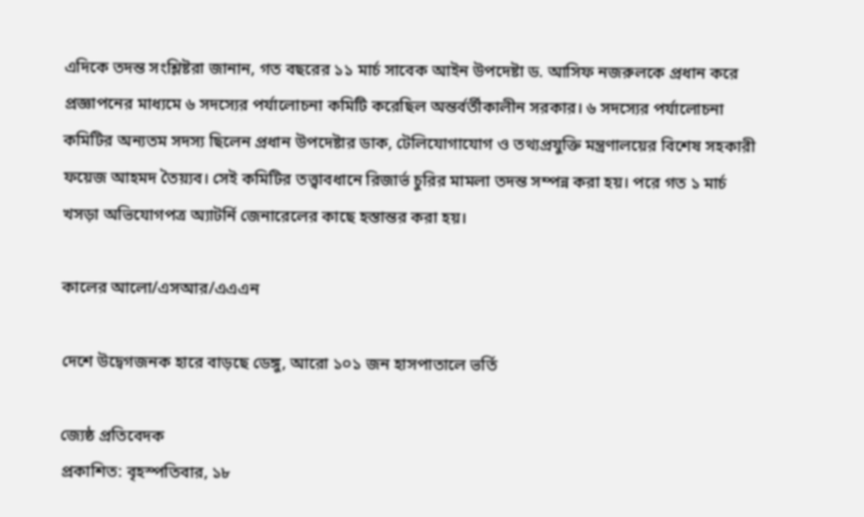এদিকে তদন্ত সংশ্লিষ্টরা জানান, গত বছরের ১১ মার্চ সাবেক আইন উপদেষ্টা ড. আসিফ নজরুলকে প্রধান করে প্রজ্ঞাপনের মাধ্যমে ৬ সদস্যের পর্যালোচনা কমিটি করেছিল অন্তর্বর্তীকালীন সরকার। ৬ সদস্যের পর্যালোচনা কমিটির অন্যতম সদস্য ছিলেন প্রধান উপদেষ্টার ডাক, টেলিযোগাযোগ ও তথ্যপ্রযুক্তি মন্ত্রণালয়ের বিশেষ সহকারী ফয়েজ আহমদ তৈয়্যব। সেই কমিটির তত্ত্বাবধানে রিজার্ভ চুরির মামলা তদন্ত সম্পন্ন করা হয়। পরে গত ১ মার্চ খসড়া অভিযোগপত্র অ্যাটর্নি জেনারেলের কাছে হস্তান্তর করা হয়।

কালের আলো/এসআর/এএএন

দেশে উদ্বেগজনক হারে বাড়ছে ডেঙ্গু, আরো ১০১ জন হাসপাতালে ভর্তি

জ্যেষ্ঠ প্রতিবেদক
প্রকাশিত: বৃহস্পতিবার, ১৮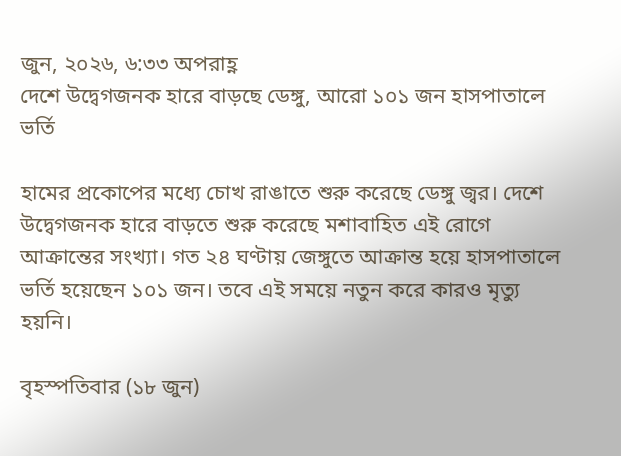জুন, ২০২৬, ৬:৩৩ অপরাহ্ণ
দেশে উদ্বেগজনক হারে বাড়ছে ডেঙ্গু, আরো ১০১ জন হাসপাতালে ভর্তি

হামের প্রকোপের মধ্যে চোখ রাঙাতে শুরু করেছে ডেঙ্গু জ্বর। দেশে উদ্বেগজনক হারে বাড়তে শুরু করেছে মশাবাহিত এই রোগে আক্রান্তের সংখ্যা। গত ২৪ ঘণ্টায় জেঙ্গুতে আক্রান্ত হয়ে হাসপাতালে ভর্তি হয়েছেন ১০১ জন। তবে এই সময়ে নতুন করে কারও মৃত্যু হয়নি।

বৃহস্পতিবার (১৮ জুন)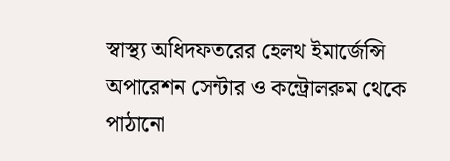স্বাস্থ্য অধিদফতরের হেলথ ইমার্জেন্সি অপারেশন সেন্টার ও কন্ট্রোলরুম থেকে পাঠানো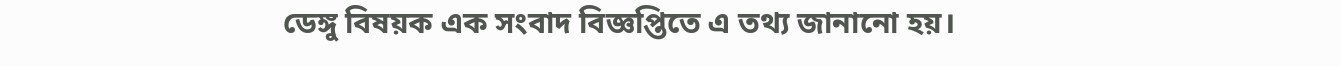ডেঙ্গু বিষয়ক এক সংবাদ বিজ্ঞপ্তিতে এ তথ্য জানানো হয়।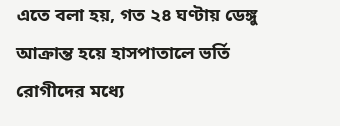এতে বলা হয়, গত ২৪ ঘণ্টায় ডেঙ্গু আক্রান্ত হয়ে হাসপাতালে ভর্তি রোগীদের মধ্যে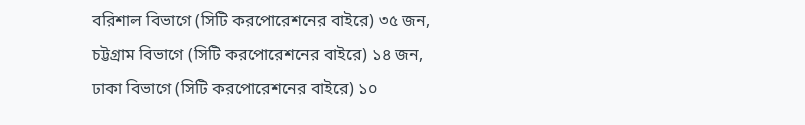বরিশাল বিভাগে (সিটি করপোরেশনের বাইরে) ৩৫ জন, চট্টগ্রাম বিভাগে (সিটি করপোরেশনের বাইরে) ১৪ জন, ঢাকা বিভাগে (সিটি করপোরেশনের বাইরে) ১০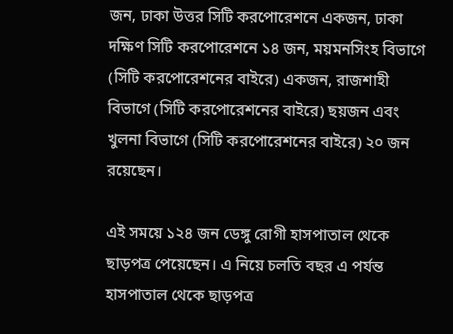জন, ঢাকা উত্তর সিটি করপোরেশনে একজন, ঢাকা দক্ষিণ সিটি করপোরেশনে ১৪ জন, ময়মনসিংহ বিভাগে (সিটি করপোরেশনের বাইরে) একজন, রাজশাহী বিভাগে (সিটি করপোরেশনের বাইরে) ছয়জন এবং খুলনা বিভাগে (সিটি করপোরেশনের বাইরে) ২০ জন রয়েছেন।

এই সময়ে ১২৪ জন ডেঙ্গু রোগী হাসপাতাল থেকে ছাড়পত্র পেয়েছেন। এ নিয়ে চলতি বছর এ পর্যন্ত হাসপাতাল থেকে ছাড়পত্র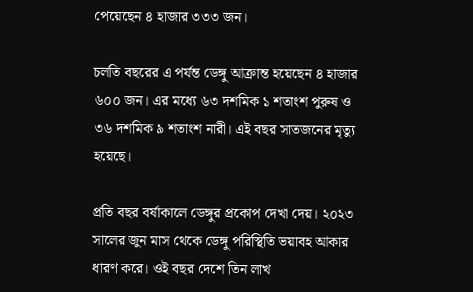পেয়েছেন ৪ হাজার ৩৩৩ জন।

চলতি বছরের এ পর্যন্ত ডেঙ্গু আক্রান্ত হয়েছেন ৪ হাজার ৬০০ জন। এর মধ্যে ৬৩ দশমিক ১ শতাংশ পুরুষ ও ৩৬ দশমিক ৯ শতাংশ নারী। এই বছর সাতজনের মৃত্যু হয়েছে।

প্রতি বছর বর্ষাকালে ডেঙ্গুর প্রকোপ দেখা দেয়। ২০২৩ সালের জুন মাস থেকে ডেঙ্গু পরিস্থিতি ভয়াবহ আকার ধারণ করে। ওই বছর দেশে তিন লাখ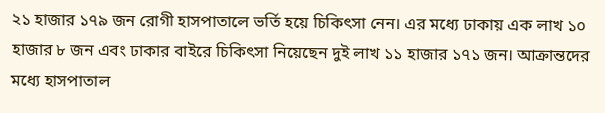২১ হাজার ১৭৯ জন রোগী হাসপাতালে ভর্তি হয়ে চিকিৎসা নেন। এর মধ্যে ঢাকায় এক লাখ ১০ হাজার ৮ জন এবং ঢাকার বাইরে চিকিৎসা নিয়েছেন দুই লাখ ১১ হাজার ১৭১ জন। আক্রান্তদের মধ্যে হাসপাতাল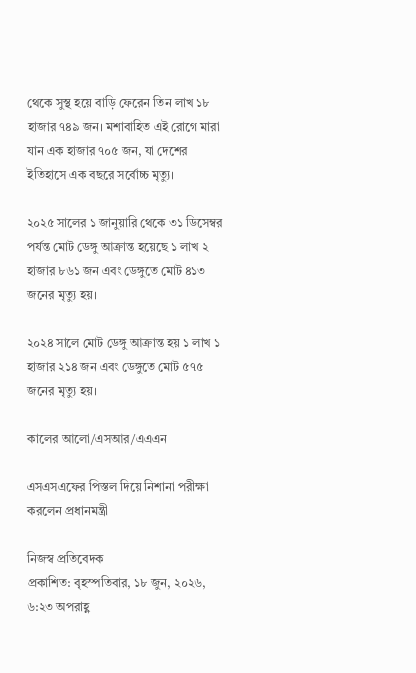থেকে সুস্থ হয়ে বাড়ি ফেরেন তিন লাখ ১৮ হাজার ৭৪৯ জন। মশাবাহিত এই রোগে মারা যান এক হাজার ৭০৫ জন, যা দেশের ইতিহাসে এক বছরে সর্বোচ্চ মৃত্যু।

২০২৫ সালের ১ জানুয়ারি থেকে ৩১ ডিসেম্বর পর্যন্ত মোট ডেঙ্গু আক্রান্ত হয়েছে ১ লাখ ২ হাজার ৮৬১ জন এবং ডেঙ্গুতে মোট ৪১৩ জনের মৃত্যু হয়।

২০২৪ সালে মোট ডেঙ্গু আক্রান্ত হয় ১ লাখ ১ হাজার ২১৪ জন এবং ডেঙ্গুতে মোট ৫৭৫ জনের মৃত্যু হয়।

কালের আলো/এসআর/এএএন

এসএসএফের পিস্তল দিয়ে নিশানা পরীক্ষা করলেন প্রধানমন্ত্রী

নিজস্ব প্রতিবেদক
প্রকাশিত: বৃহস্পতিবার, ১৮ জুন, ২০২৬, ৬:২৩ অপরাহ্ণ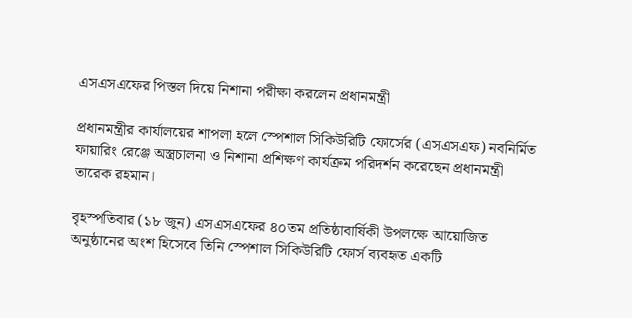এসএসএফের পিস্তল দিয়ে নিশানা পরীক্ষা করলেন প্রধানমন্ত্রী

প্রধানমন্ত্রীর কার্যালয়ের শাপলা হলে স্পেশাল সিকিউরিটি ফোর্সের (এসএসএফ) নবনির্মিত ফায়ারিং রেঞ্জে অস্ত্রচালনা ও নিশানা প্রশিক্ষণ কার্যক্রম পরিদর্শন করেছেন প্রধানমন্ত্রী তারেক রহমান।

বৃহস্পতিবার (১৮ জুন) এসএসএফের ৪০তম প্রতিষ্ঠাবার্ষিকী উপলক্ষে আয়োজিত অনুষ্ঠানের অংশ হিসেবে তিনি স্পেশাল সিকিউরিটি ফোর্স ব্যবহৃত একটি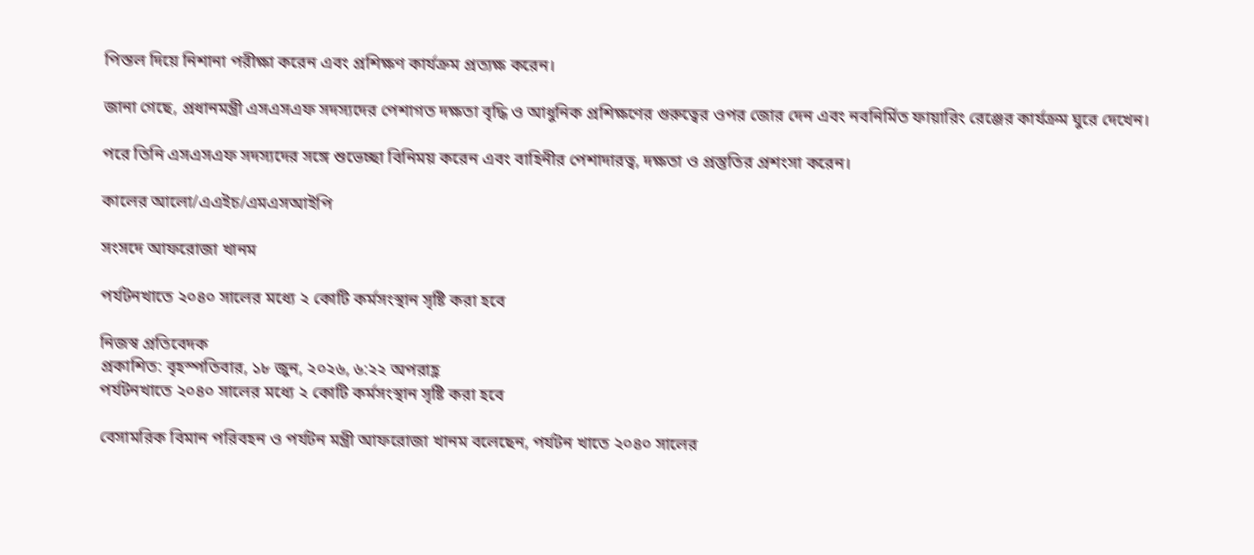পিস্তল দিয়ে নিশানা পরীক্ষা করেন এবং প্রশিক্ষণ কার্যক্রম প্রত্যক্ষ করেন।

জানা গেছে, প্রধানমন্ত্রী এসএসএফ সদস্যদের পেশাগত দক্ষতা বৃদ্ধি ও আধুনিক প্রশিক্ষণের গুরুত্বের ওপর জোর দেন এবং নবনির্মিত ফায়ারিং রেঞ্জের কার্যক্রম ঘুরে দেখেন।

পরে তিনি এসএসএফ সদস্যদের সঙ্গে শুভেচ্ছা বিনিময় করেন এবং বাহিনীর পেশাদারত্ব, দক্ষতা ও প্রস্তুতির প্রশংসা করেন।

কালের আলো/এএইচ/এমএসআইপি

সংসদে আফরোজা খানম

পর্যটনখাতে ২০৪০ সালের মধ্যে ২ কোটি কর্মসংস্থান সৃষ্টি করা হবে

নিজস্ব প্রতিবেদক
প্রকাশিত: বৃহস্পতিবার, ১৮ জুন, ২০২৬, ৬:২২ অপরাহ্ণ
পর্যটনখাতে ২০৪০ সালের মধ্যে ২ কোটি কর্মসংস্থান সৃষ্টি করা হবে

বেসামরিক বিমান পরিবহন ও পর্যটন মন্ত্রী আফরোজা খানম বলেছেন, পর্যটন খাতে ২০৪০ সালের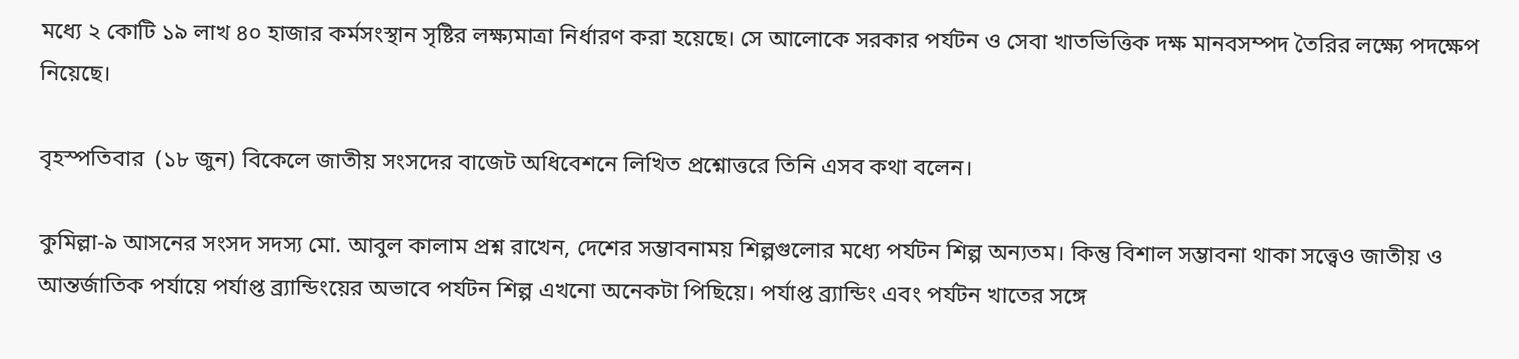মধ্যে ২ কোটি ১৯ লাখ ৪০ হাজার কর্মসংস্থান সৃষ্টির লক্ষ্যমাত্রা নির্ধারণ করা হয়েছে। সে আলোকে সরকার পর্যটন ও সেবা খাতভিত্তিক দক্ষ মানবসম্পদ তৈরির লক্ষ্যে পদক্ষেপ নিয়েছে।

বৃহস্পতিবার  (১৮ জুন) বিকেলে জাতীয় সংসদের বাজেট অধিবেশনে লিখিত প্রশ্নোত্তরে তিনি এসব কথা বলেন।

কুমিল্লা-৯ আসনের সংসদ সদস্য মো. আবুল কালাম প্রশ্ন রাখেন, দেশের সম্ভাবনাময় শিল্পগুলোর মধ্যে পর্যটন শিল্প অন্যতম। কিন্তু বিশাল সম্ভাবনা থাকা সত্ত্বেও জাতীয় ও আন্তর্জাতিক পর্যায়ে পর্যাপ্ত ব্র্যান্ডিংয়ের অভাবে পর্যটন শিল্প এখনো অনেকটা পিছিয়ে। পর্যাপ্ত ব্র্যান্ডিং এবং পর্যটন খাতের সঙ্গে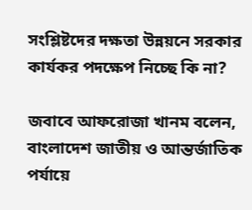সংশ্লিষ্টদের দক্ষতা উন্নয়নে সরকার কার্যকর পদক্ষেপ নিচ্ছে কি না?

জবাবে আফরোজা খানম বলেন, বাংলাদেশ জাতীয় ও আন্তর্জাতিক পর্যায়ে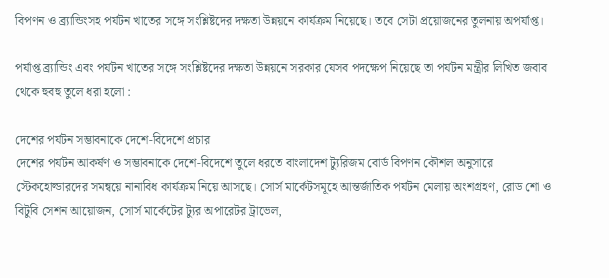বিপণন ও ব্র্যান্ডিংসহ পর্যটন খাতের সঙ্গে সংশ্লিষ্টদের দক্ষতা উন্নয়নে কার্যক্রম নিয়েছে। তবে সেটা প্রয়োজনের তুলনায় অপর্যাপ্ত।

পর্যাপ্ত ব্র্যান্ডিং এবং পর্যটন খাতের সঙ্গে সংশ্লিষ্টদের দক্ষতা উন্নয়নে সরকার যেসব পদক্ষেপ নিয়েছে তা পর্যটন মন্ত্রীর লিখিত জবাব থেকে হুবহু তুলে ধরা হলো :

দেশের পর্যটন সম্ভাবনাকে দেশে-বিদেশে প্রচার
দেশের পর্যটন আকর্ষণ ও সম্ভাবনাকে দেশে-বিদেশে তুলে ধরতে বাংলাদেশ ট্যুরিজম বোর্ড বিপণন কৌশল অনুসারে স্টেকহোল্ডারদের সমন্বয়ে নানাবিধ কার্যক্রম নিয়ে আসছে। সোর্স মার্কেটসমূহে আন্তর্জাতিক পর্যটন মেলায় অংশগ্রহণ, রোড শো ও বিটুবি সেশন আয়োজন, সোর্স মার্কেটের ট্যুর অপারেটর ট্রাভেল,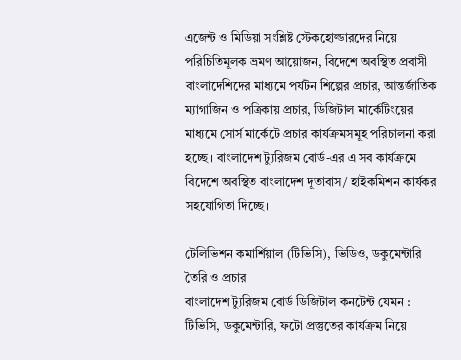এজেন্ট ও মিডিয়া সংশ্লিষ্ট স্টেকহোল্ডারদের নিয়ে পরিচিতিমূলক ভ্রমণ আয়োজন, বিদেশে অবস্থিত প্রবাসী বাংলাদেশিদের মাধ্যমে পর্যটন শিল্পের প্রচার, আন্তর্জাতিক ম্যাগাজিন ও পত্রিকায় প্রচার, ডিজিটাল মার্কেটিংয়ের মাধ্যমে সোর্স মার্কেটে প্রচার কার্যক্রমসমূহ পরিচালনা করা হচ্ছে। বাংলাদেশ ট্যুরিজম বোর্ড-এর এ সব কার্যক্রমে বিদেশে অবস্থিত বাংলাদেশ দূতাবাস/ হাইকমিশন কার্যকর সহযোগিতা দিচ্ছে।

টেলিভিশন কমার্শিয়াল (টিভিসি), ভিডিও, ডকুমেন্টারি তৈরি ও প্রচার
বাংলাদেশ ট্যুরিজম বোর্ড ডিজিটাল কনটেন্ট যেমন : টিভিসি, ডকুমেন্টারি, ফটো প্রস্তুতের কার্যক্রম নিয়ে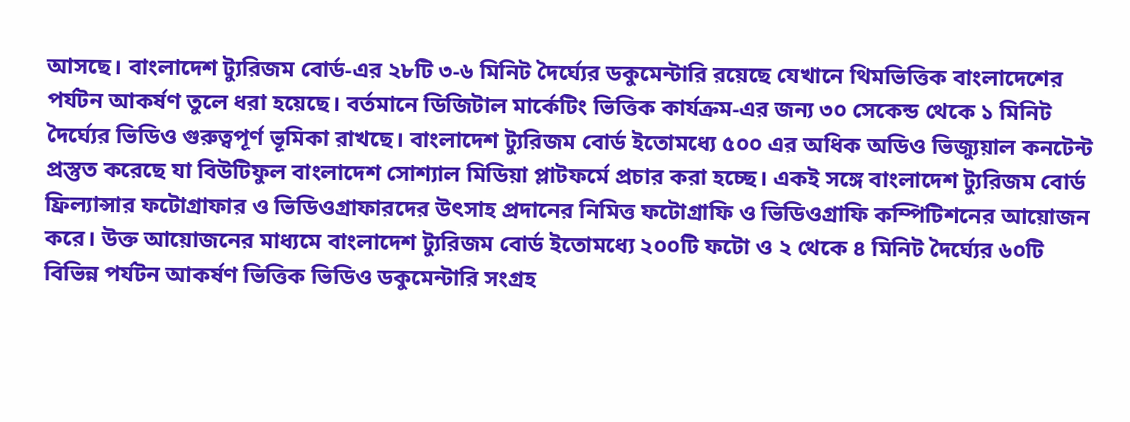আসছে। বাংলাদেশ ট্যুরিজম বোর্ড-এর ২৮টি ৩-৬ মিনিট দৈর্ঘ্যের ডকুমেন্টারি রয়েছে যেখানে থিমভিত্তিক বাংলাদেশের পর্যটন আকর্ষণ তুলে ধরা হয়েছে। বর্তমানে ডিজিটাল মার্কেটিং ভিত্তিক কার্যক্রম-এর জন্য ৩০ সেকেন্ড থেকে ১ মিনিট দৈর্ঘ্যের ভিডিও গুরুত্বপূর্ণ ভূমিকা রাখছে। বাংলাদেশ ট্যুরিজম বোর্ড ইতোমধ্যে ৫০০ এর অধিক অডিও ভিজ্যুয়াল কনটেন্ট প্রস্তুত করেছে যা বিউটিফুল বাংলাদেশ সোশ্যাল মিডিয়া প্লাটফর্মে প্রচার করা হচ্ছে। একই সঙ্গে বাংলাদেশ ট্যুরিজম বোর্ড ফ্রিল্যান্সার ফটোগ্রাফার ও ভিডিওগ্রাফারদের উৎসাহ প্রদানের নিমিত্ত ফটোগ্রাফি ও ভিডিওগ্রাফি কম্পিটিশনের আয়োজন করে। উক্ত আয়োজনের মাধ্যমে বাংলাদেশ ট্যুরিজম বোর্ড ইতোমধ্যে ২০০টি ফটো ও ২ থেকে ৪ মিনিট দৈর্ঘ্যের ৬০টি বিভিন্ন পর্যটন আকর্ষণ ভিত্তিক ভিডিও ডকুমেন্টারি সংগ্রহ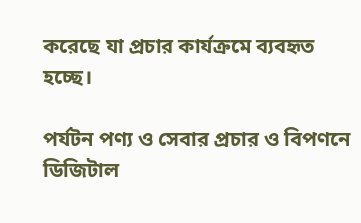করেছে যা প্রচার কার্যক্রমে ব্যবহৃত হচ্ছে।

পর্যটন পণ্য ও সেবার প্রচার ও বিপণনে ডিজিটাল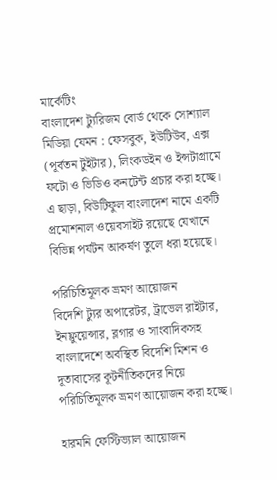মার্কেটিং
বাংলাদেশ ট্যুরিজম বোর্ড থেকে সোশ্যাল মিডিয়া যেমন : ফেসবুক, ইউটিউব, এক্স (পূর্বতন টুইটার), লিংকডইন ও ইন্সটাগ্রামে ফটো ও ভিডিও কনটেন্ট প্রচার করা হচ্ছে। এ ছাড়া, বিউটিফুল বাংলাদেশ নামে একটি প্রমোশনাল ওয়েবসাইট রয়েছে যেখানে বিভিন্ন পর্যটন আকর্ষণ তুলে ধরা হয়েছে।

পরিচিতিমূলক ভ্রমণ আয়োজন
বিদেশি ট্যুর অপারেটর, ট্রাভেল রাইটার, ইনফ্লুয়েন্সার, ব্লগার ও সাংবাদিকসহ বাংলাদেশে অবস্থিত বিদেশি মিশন ও দূতাবাসের কূটনীতিকদের নিয়ে পরিচিতিমূলক ভ্রমণ আয়োজন করা হচ্ছে।

হারমনি ফেস্টিভ্যাল আয়োজন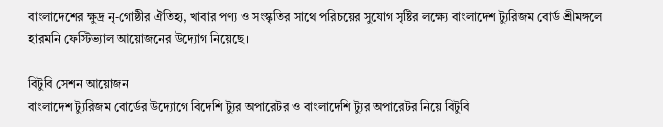বাংলাদেশের ক্ষুদ্র নৃ-গোষ্ঠীর ঐতিহ্য, খাবার পণ্য ও সংস্কৃতির সাথে পরিচয়ের সুযোগ সৃষ্টির লক্ষ্যে বাংলাদেশ ট্যুরিজম বোর্ড শ্রীমঙ্গলে হারমনি ফেস্টিভ্যাল আয়োজনের উদ্যোগ নিয়েছে।

বিটুবি সেশন আয়োজন
বাংলাদেশ ট্যুরিজম বোর্ডের উদ্যোগে বিদেশি ট্যুর অপারেটর ও বাংলাদেশি ট্যুর অপারেটর নিয়ে বিটুবি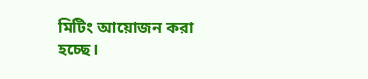মিটিং আয়োজন করা হচ্ছে।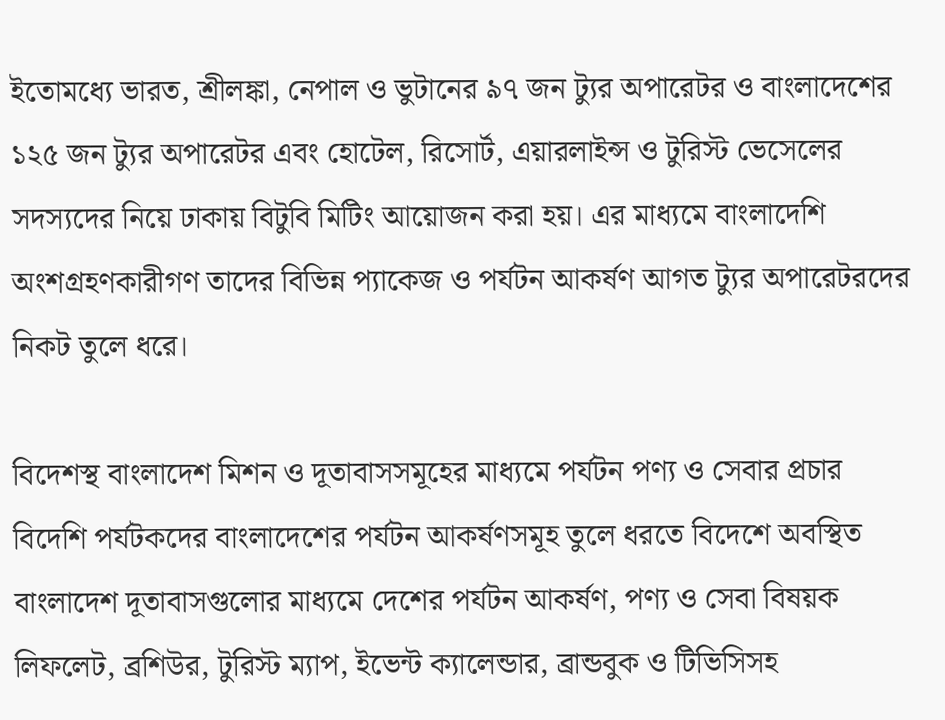ইতোমধ্যে ভারত, শ্রীলঙ্কা, নেপাল ও ভুটানের ৯৭ জন ট্যুর অপারেটর ও বাংলাদেশের ১২৫ জন ট্যুর অপারেটর এবং হোটেল, রিসোর্ট, এয়ারলাইন্স ও টুরিস্ট ভেসেলের সদস্যদের নিয়ে ঢাকায় বিটুবি মিটিং আয়োজন করা হয়। এর মাধ্যমে বাংলাদেশি অংশগ্রহণকারীগণ তাদের বিভিন্ন প্যাকেজ ও পর্যটন আকর্ষণ আগত ট্যুর অপারেটরদের নিকট তুলে ধরে।

বিদেশস্থ বাংলাদেশ মিশন ও দূতাবাসসমূহের মাধ্যমে পর্যটন পণ্য ও সেবার প্রচার
বিদেশি পর্যটকদের বাংলাদেশের পর্যটন আকর্ষণসমূহ তুলে ধরতে বিদেশে অবস্থিত বাংলাদেশ দূতাবাসগুলোর মাধ্যমে দেশের পর্যটন আকর্ষণ, পণ্য ও সেবা বিষয়ক লিফলেট, ব্রশিউর, টুরিস্ট ম্যাপ, ইভেন্ট ক্যালেন্ডার, ব্রান্ডবুক ও টিভিসিসহ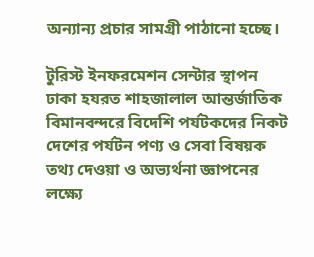অন্যান্য প্রচার সামগ্রী পাঠানো হচ্ছে।

টুরিস্ট ইনফরমেশন সেন্টার স্থাপন
ঢাকা হযরত শাহজালাল আন্তর্জাতিক বিমানবন্দরে বিদেশি পর্যটকদের নিকট দেশের পর্যটন পণ্য ও সেবা বিষয়ক তথ্য দেওয়া ও অভ্যর্থনা জ্ঞাপনের লক্ষ্যে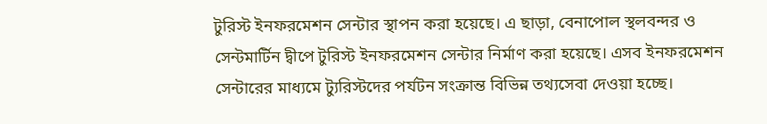টুরিস্ট ইনফরমেশন সেন্টার স্থাপন করা হয়েছে। এ ছাড়া, বেনাপোল স্থলবন্দর ও সেন্টমার্টিন দ্বীপে টুরিস্ট ইনফরমেশন সেন্টার নির্মাণ করা হয়েছে। এসব ইনফরমেশন সেন্টারের মাধ্যমে ট্যুরিস্টদের পর্যটন সংক্রান্ত বিভিন্ন তথ্যসেবা দেওয়া হচ্ছে।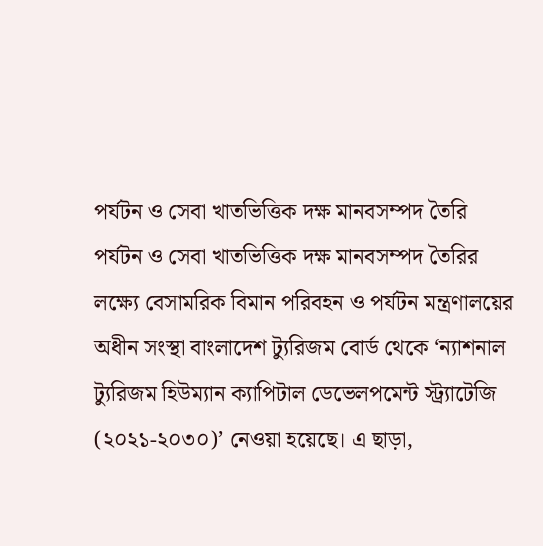পর্যটন ও সেবা খাতভিত্তিক দক্ষ মানবসম্পদ তৈরি
পর্যটন ও সেবা খাতভিত্তিক দক্ষ মানবসম্পদ তৈরির লক্ষ্যে বেসামরিক বিমান পরিবহন ও পর্যটন মন্ত্রণালয়ের অধীন সংস্থা বাংলাদেশ ট্যুরিজম বোর্ড থেকে ‘ন্যাশনাল ট্যুরিজম হিউম্যান ক্যাপিটাল ডেভেলপমেন্ট স্ট্র্যাটেজি (২০২১-২০৩০)’ নেওয়া হয়েছে। এ ছাড়া,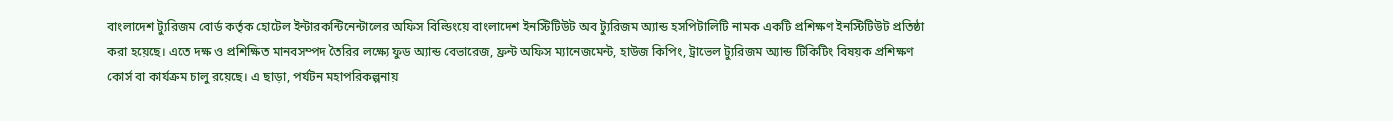বাংলাদেশ ট্যুরিজম বোর্ড কর্তৃক হোটেল ইন্টারকন্টিনেন্টালের অফিস বিল্ডিংয়ে বাংলাদেশ ইনস্টিটিউট অব ট্যুরিজম অ্যান্ড হসপিটালিটি নামক একটি প্রশিক্ষণ ইনস্টিটিউট প্রতিষ্ঠা করা হয়েছে। এতে দক্ষ ও প্রশিক্ষিত মানবসম্পদ তৈরির লক্ষ্যে ফুড অ্যান্ড বেভারেজ, ফ্রন্ট অফিস ম্যানেজমেন্ট, হাউজ কিপিং, ট্রাভেল ট্যুরিজম অ্যান্ড টিকিটিং বিষয়ক প্রশিক্ষণ কোর্স বা কার্যক্রম চালু রয়েছে। এ ছাড়া, পর্যটন মহাপরিকল্পনায়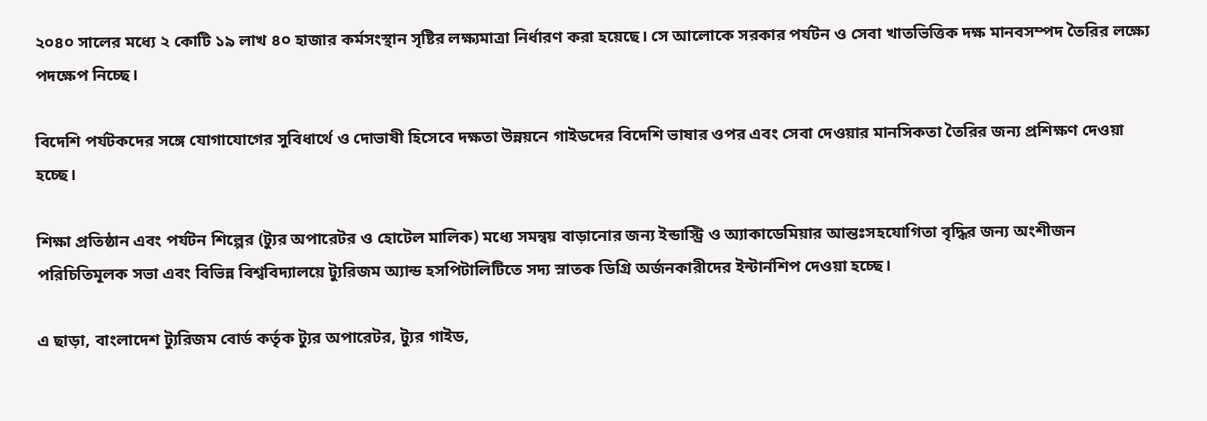২০৪০ সালের মধ্যে ২ কোটি ১৯ লাখ ৪০ হাজার কর্মসংস্থান সৃষ্টির লক্ষ্যমাত্রা নির্ধারণ করা হয়েছে। সে আলোকে সরকার পর্যটন ও সেবা খাতভিত্তিক দক্ষ মানবসম্পদ তৈরির লক্ষ্যে পদক্ষেপ নিচ্ছে।

বিদেশি পর্যটকদের সঙ্গে যোগাযোগের সুবিধার্থে ও দোভাষী হিসেবে দক্ষতা উন্নয়নে গাইডদের বিদেশি ভাষার ওপর এবং সেবা দেওয়ার মানসিকতা তৈরির জন্য প্রশিক্ষণ দেওয়া হচ্ছে।

শিক্ষা প্রতিষ্ঠান এবং পর্যটন শিল্পের (ট্যুর অপারেটর ও হোটেল মালিক) মধ্যে সমন্বয় বাড়ানোর জন্য ইন্ডাস্ট্রি ও অ্যাকাডেমিয়ার আন্তঃসহযোগিতা বৃদ্ধির জন্য অংশীজন পরিচিতিমূলক সভা এবং বিভিন্ন বিশ্ববিদ্যালয়ে ট্যুরিজম অ্যান্ড হসপিটালিটিতে সদ্য স্নাতক ডিগ্রি অর্জনকারীদের ইন্টার্নশিপ দেওয়া হচ্ছে।

এ ছাড়া, বাংলাদেশ ট্যুরিজম বোর্ড কর্তৃক ট্যুর অপারেটর, ট্যুর গাইড,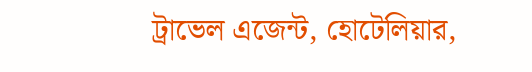ট্রাভেল এজেন্ট, হোটেলিয়ার,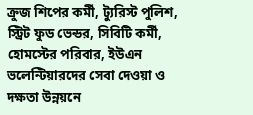ক্রুজ শিপের কর্মী, ট্যুরিস্ট পুলিশ, স্ট্রিট ফুড ভেন্ডর, সিবিটি কর্মী, হোমস্টের পরিবার, ইউএন ভলেন্টিয়ারদের সেবা দেওয়া ও দক্ষতা উন্নয়নে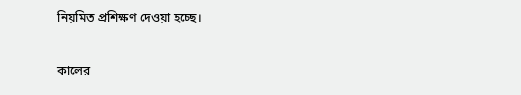নিয়মিত প্রশিক্ষণ দেওয়া হচ্ছে।

কালের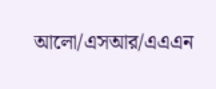আলো/এসআর/এএএন